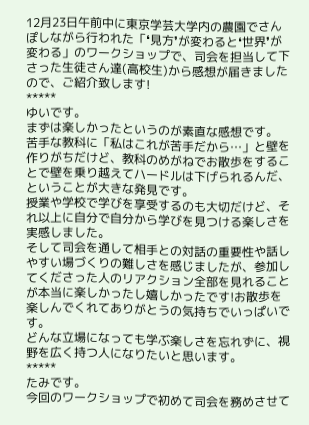12月23日午前中に東京学芸大学内の農園でさんぽしながら行われた「❛見方❜が変わると❛世界❜が変わる」のワークショップで、司会を担当して下さった生徒さん達(高校生)から感想が届きましたので、ご紹介致します!
*****
ゆいです。
まずは楽しかったというのが素直な感想です。
苦手な教科に「私はこれが苦手だから…」と壁を作りがちだけど、教科のめがねでお散歩をすることで壁を乗り越えてハードルは下げられるんだ、ということが大きな発見です。
授業や学校で学びを享受するのも大切だけど、それ以上に自分で自分から学びを見つける楽しさを実感しました。
そして司会を通して相手との対話の重要性や話しやすい場づくりの難しさを感じましたが、参加してくださった人のリアクション全部を見れることが本当に楽しかったし嬉しかったです!お散歩を楽しんでくれてありがとうの気持ちでいっぱいです。
どんな立場になっても学ぶ楽しさを忘れずに、視野を広く持つ人になりたいと思います。
*****
たみです。
今回のワークショップで初めて司会を務めさせて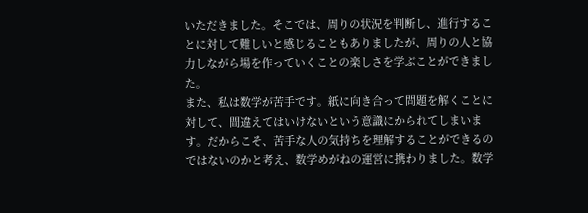いただきました。そこでは、周りの状況を判断し、進行することに対して難しいと感じることもありましたが、周りの人と協力しながら場を作っていくことの楽しさを学ぶことができました。
また、私は数学が苦手です。紙に向き合って問題を解くことに対して、間違えてはいけないという意識にかられてしまいます。だからこそ、苦手な人の気持ちを理解することができるのではないのかと考え、数学めがねの運営に携わりました。数学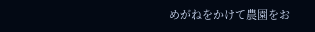めがねをかけて農園をお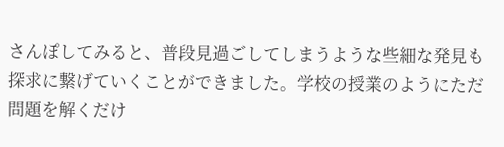さんぽしてみると、普段見過ごしてしまうような些細な発見も探求に繋げていくことができました。学校の授業のようにただ問題を解くだけ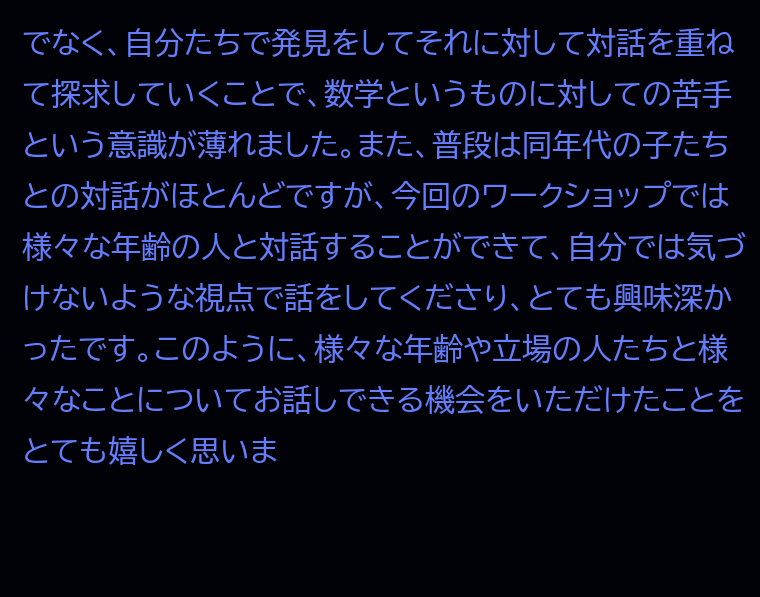でなく、自分たちで発見をしてそれに対して対話を重ねて探求していくことで、数学というものに対しての苦手という意識が薄れました。また、普段は同年代の子たちとの対話がほとんどですが、今回のワークショップでは様々な年齢の人と対話することができて、自分では気づけないような視点で話をしてくださり、とても興味深かったです。このように、様々な年齢や立場の人たちと様々なことについてお話しできる機会をいただけたことをとても嬉しく思いま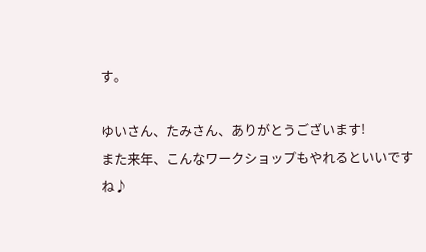す。

ゆいさん、たみさん、ありがとうございます!
また来年、こんなワークショップもやれるといいですね♪